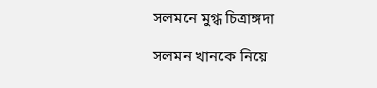সলমনে মুগ্ধ চিত্রাঙ্গদা

সলমন খানকে নিয়ে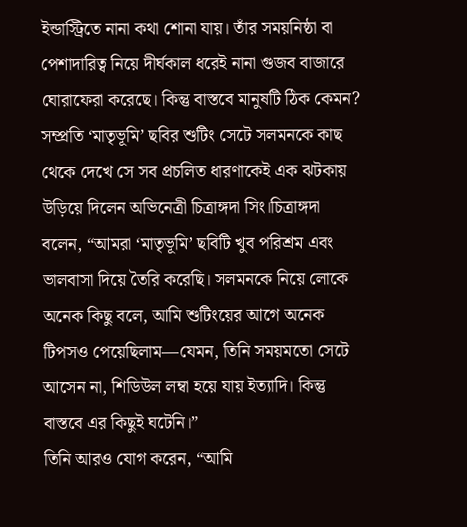ইন্ডাস্ট্রিতে নানা কথা শোনা যায়। তাঁর সময়নিষ্ঠা বা পেশাদারিত্ব নিয়ে দীর্ঘকাল ধরেই নানা গুজব বাজারে ঘোরাফেরা করেছে। কিন্তু বাস্তবে মানুষটি ঠিক কেমন? সম্প্রতি ‘মাতৃভূমি’ ছবির শুটিং সেটে সলমনকে কাছ থেকে দেখে সে সব প্রচলিত ধারণাকেই এক ঝটকায় উড়িয়ে দিলেন অভিনেত্রী চিত্রাঙ্গদা সিং।চিত্রাঙ্গদা বলেন, “আমরা ‘মাতৃভূমি’ ছবিটি খুব পরিশ্রম এবং ভালবাসা দিয়ে তৈরি করেছি। সলমনকে নিয়ে লোকে অনেক কিছু বলে, আমি শুটিংয়ের আগে অনেক টিপসও পেয়েছিলাম—যেমন, তিনি সময়মতো সেটে আসেন না, শিডিউল লম্বা হয়ে যায় ইত্যাদি। কিন্তু বাস্তবে এর কিছুই ঘটেনি।”
তিনি আরও যোগ করেন, “আমি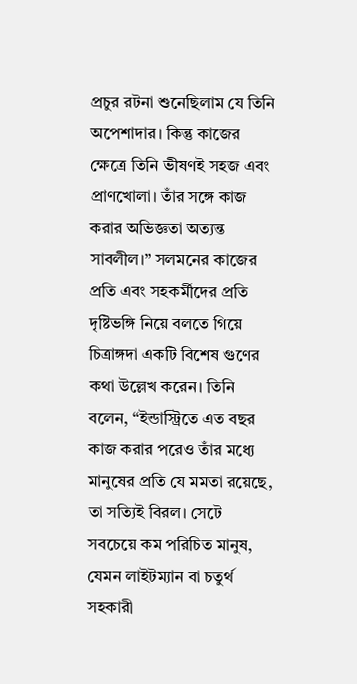প্রচুর রটনা শুনেছিলাম যে তিনি অপেশাদার। কিন্তু কাজের ক্ষেত্রে তিনি ভীষণই সহজ এবং প্রাণখোলা। তাঁর সঙ্গে কাজ করার অভিজ্ঞতা অত্যন্ত সাবলীল।” সলমনের কাজের প্রতি এবং সহকর্মীদের প্রতি দৃষ্টিভঙ্গি নিয়ে বলতে গিয়ে চিত্রাঙ্গদা একটি বিশেষ গুণের কথা উল্লেখ করেন। তিনি বলেন, “ইন্ডাস্ট্রিতে এত বছর কাজ করার পরেও তাঁর মধ্যে মানুষের প্রতি যে মমতা রয়েছে, তা সত্যিই বিরল। সেটে সবচেয়ে কম পরিচিত মানুষ, যেমন লাইটম্যান বা চতুর্থ সহকারী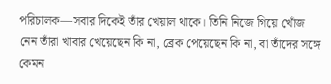পরিচালক—সবার দিকেই তাঁর খেয়াল থাকে। তিনি নিজে গিয়ে খোঁজ নেন তাঁরা খাবার খেয়েছেন কি না, ব্রেক পেয়েছেন কি না, বা তাঁদের সঙ্গে কেমন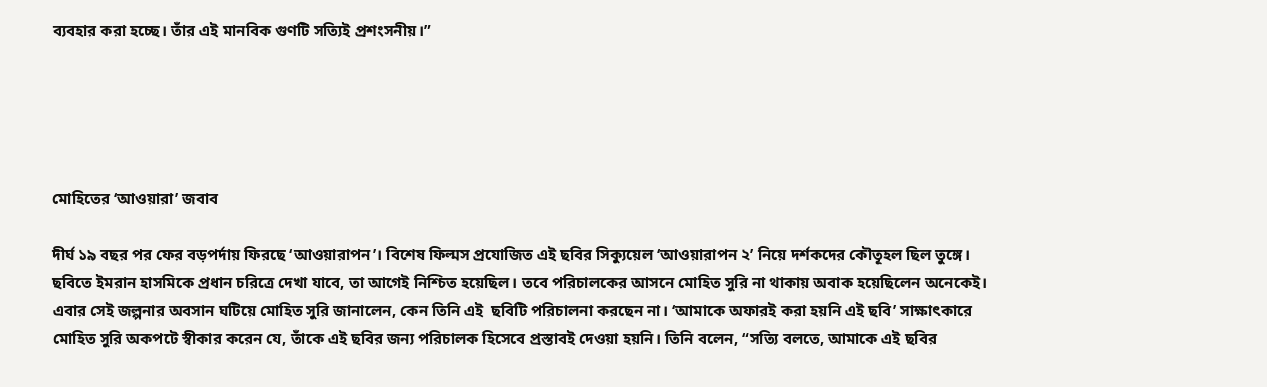ব্যবহার করা হচ্ছে। তাঁর এই মানবিক গুণটি সত্যিই প্রশংসনীয়।”





মোহিতের ‘আওয়ারা’ জবাব

দীর্ঘ ১৯ বছর পর ফের বড়পর্দায় ফিরছে ‘আওয়ারাপন’। বিশেষ ফিল্মস প্রযোজিত এই ছবির সিক্যুয়েল ‘আওয়ারাপন ২’ নিয়ে দর্শকদের কৌতূহল ছিল তুঙ্গে। ছবিতে ইমরান হাসমিকে প্রধান চরিত্রে দেখা যাবে, তা আগেই নিশ্চিত হয়েছিল। তবে পরিচালকের আসনে মোহিত সুরি না থাকায় অবাক হয়েছিলেন অনেকেই। এবার সেই জল্পনার অবসান ঘটিয়ে মোহিত সুরি জানালেন, কেন তিনি এই  ছবিটি পরিচালনা করছেন না। ‘আমাকে অফারই করা হয়নি এই ছবি’ সাক্ষাৎকারে মোহিত সুরি অকপটে স্বীকার করেন যে, তাঁকে এই ছবির জন্য পরিচালক হিসেবে প্রস্তাবই দেওয়া হয়নি। তিনি বলেন, “সত্যি বলতে, আমাকে এই ছবির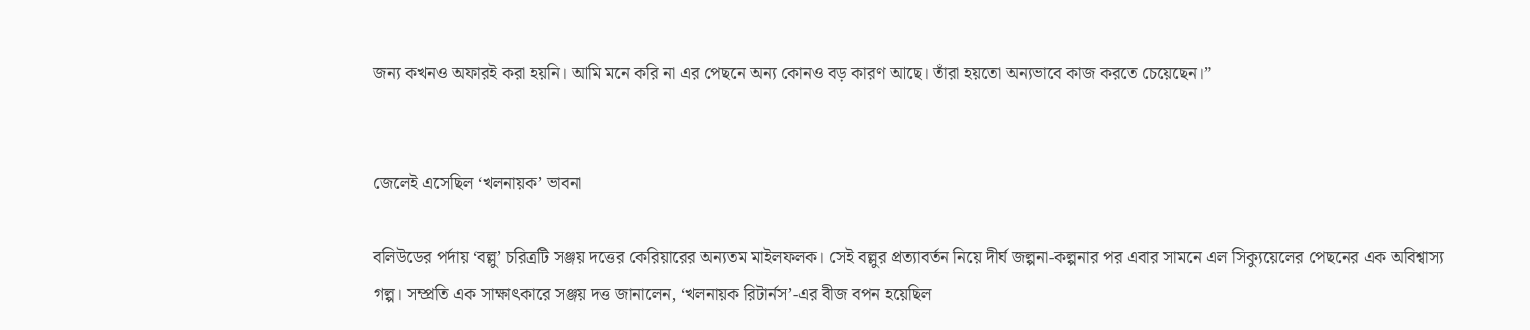জন্য কখনও অফারই করা হয়নি। আমি মনে করি না এর পেছনে অন্য কোনও বড় কারণ আছে। তাঁরা হয়তো অন্যভাবে কাজ করতে চেয়েছেন।”


জেলেই এসেছিল ‘খলনায়ক’ ভাবনা

বলিউডের পর্দায় ‘বল্লু’ চরিত্রটি সঞ্জয় দত্তের কেরিয়ারের অন্যতম মাইলফলক। সেই বল্লুর প্রত্যাবর্তন নিয়ে দীর্ঘ জল্পনা-কল্পনার পর এবার সামনে এল সিক্যুয়েলের পেছনের এক অবিশ্বাস্য গল্প। সম্প্রতি এক সাক্ষাৎকারে সঞ্জয় দত্ত জানালেন, ‘খলনায়ক রিটার্নস’-এর বীজ বপন হয়েছিল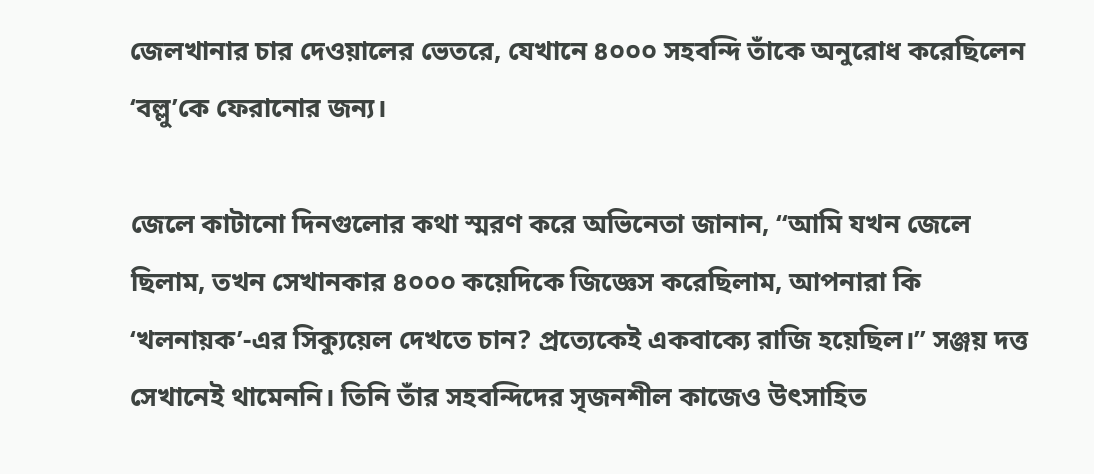জেলখানার চার দেওয়ালের ভেতরে, যেখানে ৪০০০ সহবন্দি তাঁকে অনুরোধ করেছিলেন ‘বল্লু’কে ফেরানোর জন্য।

জেলে কাটানো দিনগুলোর কথা স্মরণ করে অভিনেতা জানান, “আমি যখন জেলে ছিলাম, তখন সেখানকার ৪০০০ কয়েদিকে জিজ্ঞেস করেছিলাম, আপনারা কি ‘খলনায়ক’-এর সিক্যুয়েল দেখতে চান? প্রত্যেকেই একবাক্যে রাজি হয়েছিল।” সঞ্জয় দত্ত সেখানেই থামেননি। তিনি তাঁর সহবন্দিদের সৃজনশীল কাজেও উৎসাহিত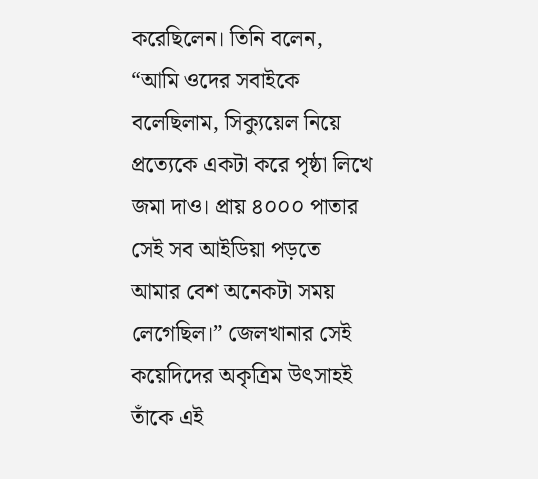করেছিলেন। তিনি বলেন, “আমি ওদের সবাইকে বলেছিলাম, সিক্যুয়েল নিয়ে প্রত্যেকে একটা করে পৃষ্ঠা লিখে জমা দাও। প্রায় ৪০০০ পাতার সেই সব আইডিয়া পড়তে আমার বেশ অনেকটা সময় লেগেছিল।” জেলখানার সেই কয়েদিদের অকৃত্রিম উৎসাহই তাঁকে এই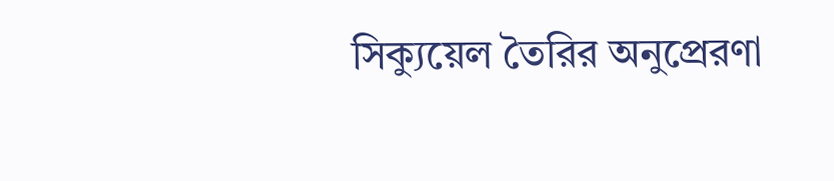সিক্যুয়েল তৈরির অনুপ্রেরণা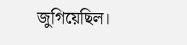জুগিয়েছিল।